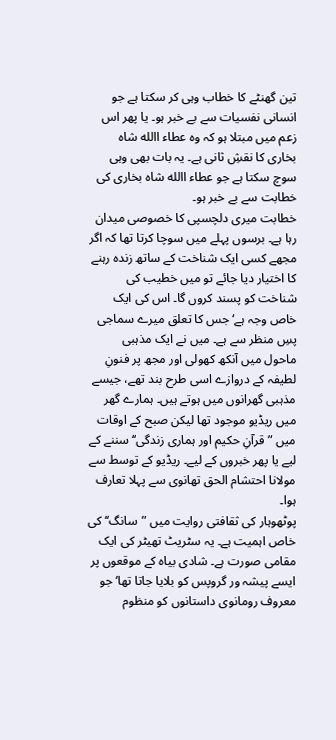تین گھنٹے کا خطاب وہی کر سکتا ہے جو انسانی نفسیات سے بے خبر ہو۔ یا پھر اس زعم میں مبتلا ہو کہ وہ عطاء االله شاہ بخاری کا نقشِ ثانی ہے۔ یہ بات بھی وہی سوچ سکتا ہے جو عطاء االله شاہ بخاری کی خطابت سے بے خبر ہو۔
خطابت میری دلچسپی کا خصوصی میدان رہا ہے۔ برسوں پہلے میں سوچا کرتا تھا کہ اگر مجھے کسی ایک شناخت کے ساتھ زندہ رہنے کا اختیار دیا جائے تو میں خطیب کی شناخت کو پسند کروں گا۔ اس کی ایک خاص وجہ ہے‘ جس کا تعلق میرے سماجی پسِ منظر سے ہے۔ میں نے ایک مذہبی ماحول میں آنکھ کھولی اور مجھ پر فنونِ لطیفہ کے دروازے اسی طرح بند تھے، جیسے مذہبی گھرانوں میں ہوتے ہیں۔ ہمارے گھر میں ریڈیو موجود تھا لیکن صبح کے اوقات میں ”قرآنِ حکیم اور ہماری زندگی‘‘ سننے کے لیے یا پھر خبروں کے لیے۔ ریڈیو کے توسط سے مولانا احتشام الحق تھانوی سے پہلا تعارف ہوا۔
پوٹھوہار کی ثقافتی روایت میں ”سانگ‘‘ کی خاص اہمیت ہے۔ یہ سٹریٹ تھیٹر کی ایک مقامی صورت ہے۔ شادی بیاہ کے موقعوں پر ایسے پیشہ ور گروپس کو بلایا جاتا تھا‘ جو معروف رومانوی داستانوں کو منظوم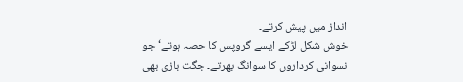انداز میں پیش کرتے۔
خوش شکل لڑکے ایسے گروپس کا حصہ ہوتے‘ جو نسوانی کرداروں کا سوانگ بھرتے۔ جگت بازی بھی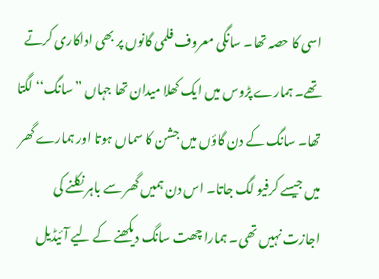اسی کا حصہ تھا۔ سانگی معروف فلمی گانوں پر بھی اداکاری کرتے تھے۔ ہمارے پڑوس میں ایک کھلا میدان تھا جہاں ”سانگ‘‘ لگتا تھا۔ سانگ کے دن گاؤں میں جشن کا سماں ہوتا اور ہمارے گھر میں جیسے کرفیو لگ جاتا۔ اس دن ہمیں گھر سے باہر نکلنے کی اجازت نہیں تھی۔ ہمارا چھت سانگ دیکھنے کے لیے آئیڈیل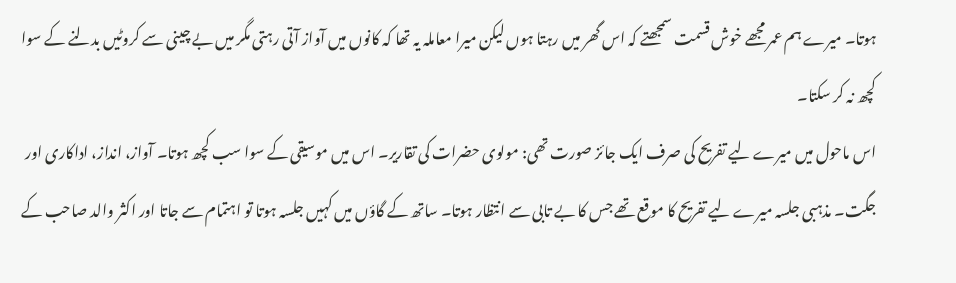ہوتا۔ میرے ہم عمر مجھے خوش قسمت سمجھتے کہ اس گھر میں رہتا ہوں لیکن میرا معاملہ یہ تھا کہ کانوں میں آواز آتی رہتی مگر میں بے چینی سے کروٹیں بدلنے کے سوا کچھ نہ کر سکتا۔
اس ماحول میں میرے لیے تفریح کی صرف ایک جائز صورت تھی: مولوی حضرات کی تقاریر۔ اس میں موسیقی کے سوا سب کچھ ہوتا۔ آواز، انداز، اداکاری اور جگت۔ مذہبی جلسہ میرے لیے تفریح کا موقع تھے جس کا بے تابی سے انتظار ہوتا۔ ساتھ کے گاؤں میں کہیں جلسہ ہوتا تو اہتمام سے جاتا اور اکثر والد صاحب کے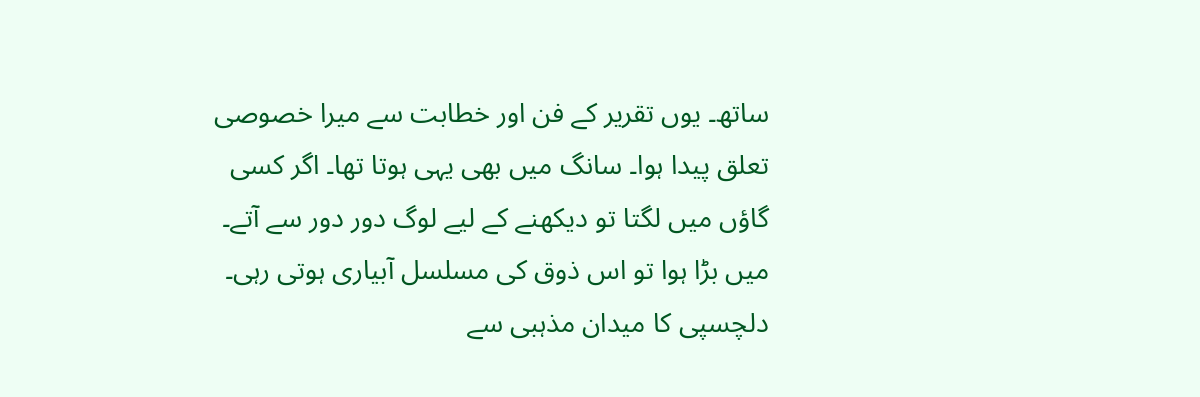ساتھ۔ یوں تقریر کے فن اور خطابت سے میرا خصوصی تعلق پیدا ہوا۔ سانگ میں بھی یہی ہوتا تھا۔ اگر کسی گاؤں میں لگتا تو دیکھنے کے لیے لوگ دور دور سے آتے۔
میں بڑا ہوا تو اس ذوق کی مسلسل آبیاری ہوتی رہی۔ دلچسپی کا میدان مذہبی سے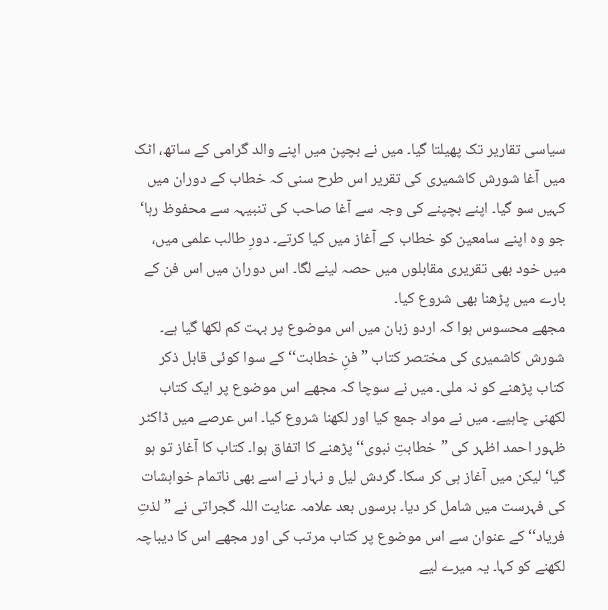سیاسی تقاریر تک پھیلتا گیا۔ میں نے بچپن میں اپنے والد گرامی کے ساتھ، اٹک میں آغا شورش کاشمیری کی تقریر اس طرح سنی کہ خطاب کے دوران میں کہیں سو گیا۔ اپنے بچپنے کی وجہ سے آغا صاحب کی تنبیہہ سے محفوظ رہا‘ جو وہ اپنے سامعین کو خطاب کے آغاز میں کیا کرتے۔ دورِ طالب علمی میں، میں خود بھی تقریری مقابلوں میں حصہ لینے لگا۔ اس دوران میں اس فن کے بارے میں پڑھنا بھی شروع کیا۔
مجھے محسوس ہوا کہ اردو زبان میں اس موضوع پر بہت کم لکھا گیا ہے۔ شورش کاشمیری کی مختصر کتاب ” فنِ خطابت‘‘ کے سوا کوئی قابل ذکر کتاب پڑھنے کو نہ ملی۔ میں نے سوچا کہ مجھے اس موضوع پر ایک کتاب لکھنی چاہیے۔ میں نے مواد جمع کیا اور لکھنا شروع کیا۔ اس عرصے میں ڈاکٹر ظہور احمد اظہر کی ”خطابتِ نبوی‘‘ پڑھنے کا اتفاق ہوا۔ کتاب کا آغاز تو ہو گیا‘ لیکن میں آغاز ہی کر سکا۔ گردش لیل و نہار نے اسے بھی ناتمام خواہشات کی فہرست میں شامل کر دیا۔ برسوں بعد علامہ عنایت اللہ گجراتی نے ” لذتِ فریاد‘‘ کے عنوان سے اس موضوع پر کتاب مرتب کی اور مجھے اس کا دیباچہ لکھنے کو کہا۔ یہ میرے لیے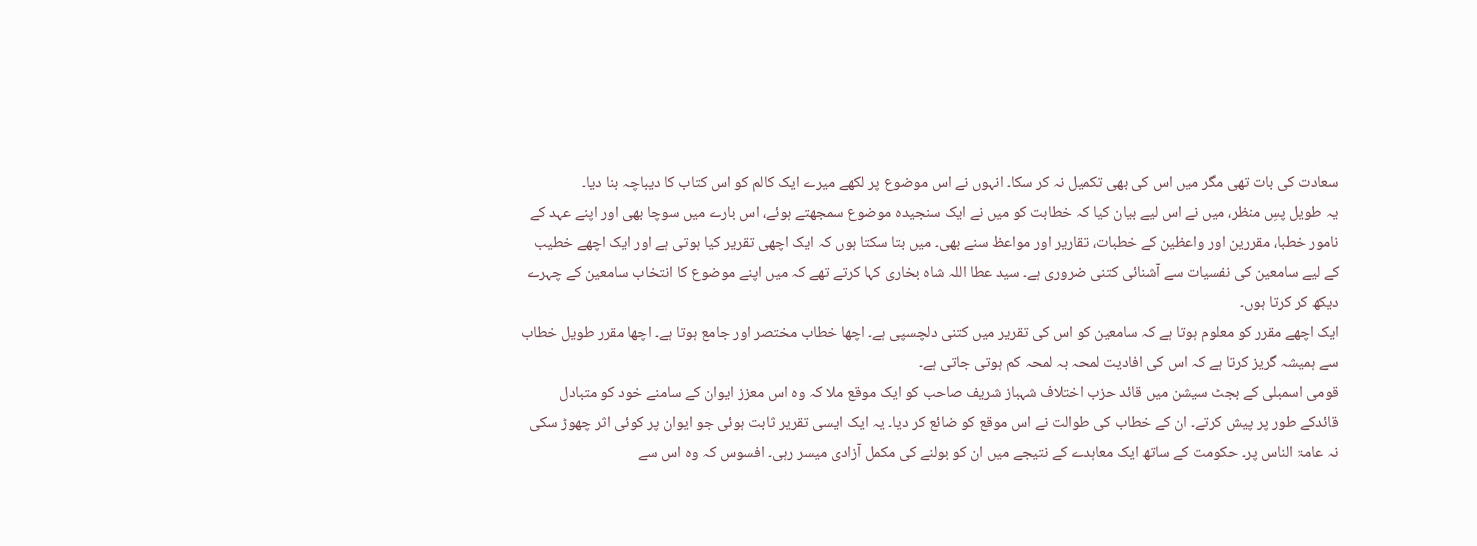سعادت کی بات تھی مگر میں اس کی بھی تکمیل نہ کر سکا۔ انہوں نے اس موضوع پر لکھے میرے ایک کالم کو اس کتاب کا دیباچہ بنا دیا۔
یہ طویل پسِ منظر، میں نے اس لیے بیان کیا کہ خطابت کو میں نے ایک سنجیدہ موضوع سمجھتے ہوئے، اس بارے میں سوچا بھی اور اپنے عہد کے نامور خطبا، مقررین اور واعظین کے خطبات، تقاریر اور مواعظ سنے بھی۔ میں بتا سکتا ہوں کہ ایک اچھی تقریر کیا ہوتی ہے اور ایک اچھے خطیب کے لیے سامعین کی نفسیات سے آشنائی کتنی ضروری ہے۔ سید عطا اللہ شاہ بخاری کہا کرتے تھے کہ میں اپنے موضوع کا انتخاب سامعین کے چہرے دیکھ کر کرتا ہوں۔
ایک اچھے مقرر کو معلوم ہوتا ہے کہ سامعین کو اس کی تقریر میں کتنی دلچسپی ہے۔ اچھا خطاب مختصر اور جامع ہوتا ہے۔ اچھا مقرر طویل خطاب سے ہمیشہ گریز کرتا ہے کہ اس کی افادیت لمحہ بہ لمحہ کم ہوتی جاتی ہے۔
قومی اسمبلی کے بجٹ سیشن میں قائد حزب اختلاف شہباز شریف صاحب کو ایک موقع ملا کہ وہ اس معزز ایوان کے سامنے خود کو متبادل قائدکے طور پر پیش کرتے۔ ان کے خطاب کی طوالت نے اس موقع کو ضائع کر دیا۔ یہ ایک ایسی تقریر ثابت ہوئی جو ایوان پر کوئی اثر چھوڑ سکی نہ عامۃ الناس پر۔ حکومت کے ساتھ ایک معاہدے کے نتیجے میں ان کو بولنے کی مکمل آزادی میسر رہی۔ افسوس کہ وہ اس سے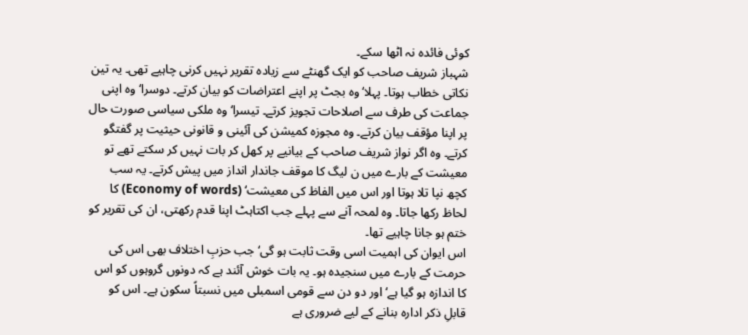کوئی فائدہ نہ اٹھا سکے۔
شہباز شریف صاحب کو ایک گھنٹے سے زیادہ تقریر نہیں کرنی چاہیے تھی۔ یہ تین نکاتی خطاب ہوتا۔ پہلا‘ وہ بجٹ پر اپنے اعتراضات کو بیان کرتے۔ دوسرا‘ وہ اپنی جماعت کی طرف سے اصلاحات تجویز کرتے۔ تیسرا‘ وہ ملکی سیاسی صورت حال پر اپنا مؤقف بیان کرتے۔ وہ مجوزہ کمیشن کی آئینی و قانونی حیثیت پر گفتگو کرتے۔ وہ اگر نواز شریف صاحب کے بیانیے پر کھل کر بات نہیں کر سکتے تھے تو معیشت کے بارے میں ن لیگ کا موقف جاندار انداز میں پیش کرتے۔ یہ سب کچھ نپا تلا ہوتا اور اس میں الفاظ کی معیشت‘ (Economy of words) کا لحاظ رکھا جاتا۔ وہ لمحہ آنے سے پہلے جب اکتاہٹ اپنا قدم رکھتی، ان کی تقریر کو ختم ہو جانا چاہیے تھا۔
اس ایوان کی اہمیت اسی وقت ثابت ہو گی‘ جب حزبِ اختلاف بھی اس کی حرمت کے بارے میں سنجیدہ ہو۔ یہ بات خوش آئند ہے کہ دونوں گروہوں کو اس کا اندازہ ہو گیا ہے‘ اور دو دن سے قومی اسمبلی میں نسبتاً سکون ہے۔ اس کو قابلِ ذکر ادارہ بنانے کے لیے ضروری ہے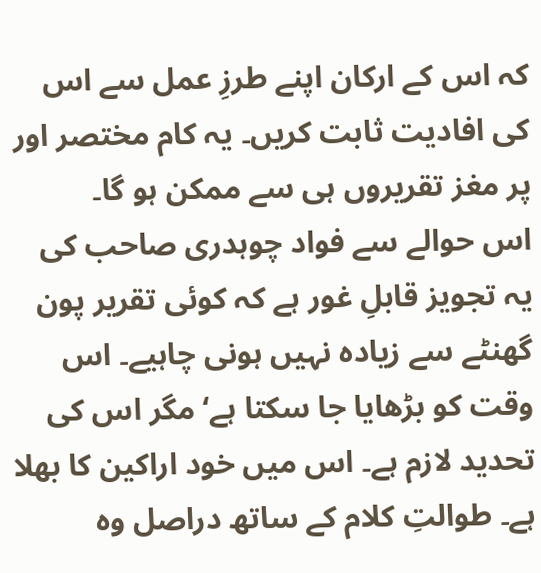کہ اس کے ارکان اپنے طرزِ عمل سے اس کی افادیت ثابت کریں۔ یہ کام مختصر اور پر مغز تقریروں ہی سے ممکن ہو گا۔
اس حوالے سے فواد چوہدری صاحب کی یہ تجویز قابلِ غور ہے کہ کوئی تقریر پون گھنٹے سے زیادہ نہیں ہونی چاہیے۔ اس وقت کو بڑھایا جا سکتا ہے‘ مگر اس کی تحدید لازم ہے۔ اس میں خود اراکین کا بھلا ہے۔ طوالتِ کلام کے ساتھ دراصل وہ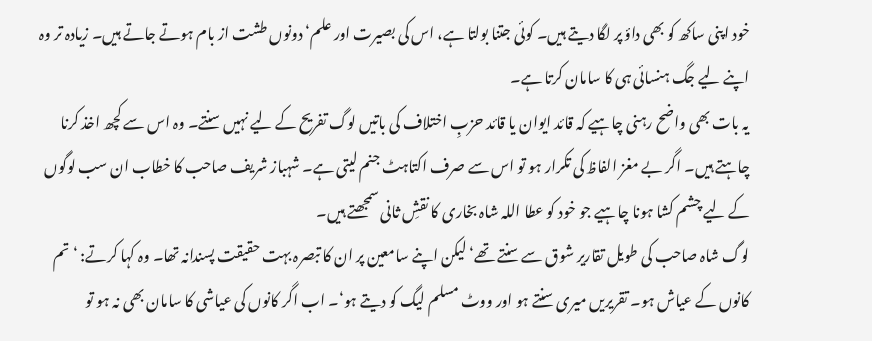خود اپنی ساکھ کو بھی داؤ پر لگا دیتے ہیں۔ کوئی جتنا بولتا ہے، اس کی بصیرت اور علم‘ دونوں طشت از بام ہوتے جاتے ہیں۔ زیادہ تر وہ اپنے لیے جگ ہنسائی ہی کا سامان کرتا ہے۔
یہ بات بھی واضح رہنی چاہیے کہ قائد ایوان یا قائد حزبِ اختلاف کی باتیں لوگ تفریح کے لیے نہیں سنتے۔ وہ اس سے کچھ اخذ کرنا چاہتے ہیں۔ اگر بے مغز الفاظ کی تکرار ہو تو اس سے صرف اکتاہٹ جنم لیتی ہے۔ شہباز شریف صاحب کا خطاب ان سب لوگوں کے لیے چشم کشا ہونا چاہیے جو خود کو عطا اللہ شاہ بخاری کا نقشِ ثانی سمجھتے ہیں۔
لوگ شاہ صاحب کی طویل تقاریر شوق سے سنتے تھے‘ لیکن اپنے سامعین پر ان کا تبصرہ بہت حقیقت پسندانہ تھا۔ وہ کہا کرتے: ‘تم کانوں کے عیاش ہو۔ تقریریں میری سنتے ہو اور ووٹ مسلم لیگ کو دیتے ہو‘۔ اب اگر کانوں کی عیاشی کا سامان بھی نہ ہو تو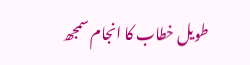طویل خطاب کا انجام سمجھ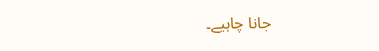جانا چاہیے۔